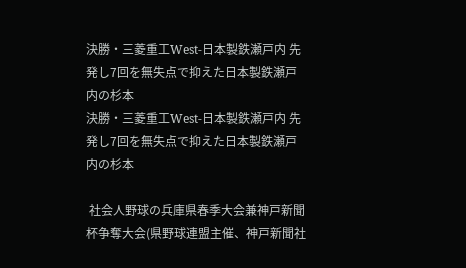決勝・三菱重工West-日本製鉄瀬戸内 先発し7回を無失点で抑えた日本製鉄瀬戸内の杉本
決勝・三菱重工West-日本製鉄瀬戸内 先発し7回を無失点で抑えた日本製鉄瀬戸内の杉本

 社会人野球の兵庫県春季大会兼神戸新聞杯争奪大会(県野球連盟主催、神戸新聞社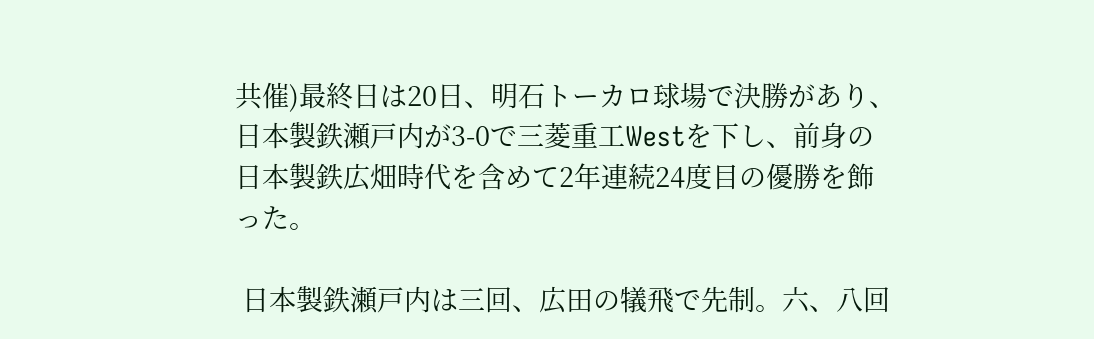共催)最終日は20日、明石トーカロ球場で決勝があり、日本製鉄瀬戸内が3-0で三菱重工Westを下し、前身の日本製鉄広畑時代を含めて2年連続24度目の優勝を飾った。

 日本製鉄瀬戸内は三回、広田の犠飛で先制。六、八回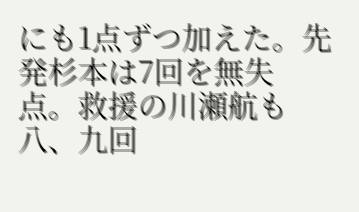にも1点ずつ加えた。先発杉本は7回を無失点。救援の川瀬航も八、九回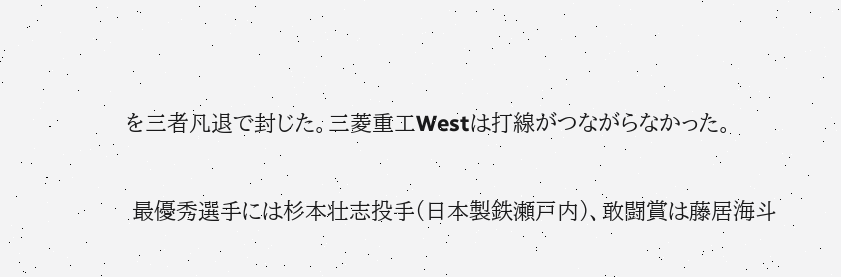を三者凡退で封じた。三菱重工Westは打線がつながらなかった。

 最優秀選手には杉本壮志投手(日本製鉄瀬戸内)、敢闘賞は藤居海斗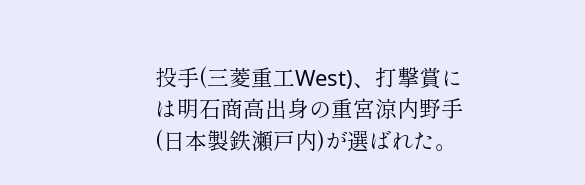投手(三菱重工West)、打撃賞には明石商高出身の重宮涼内野手(日本製鉄瀬戸内)が選ばれた。